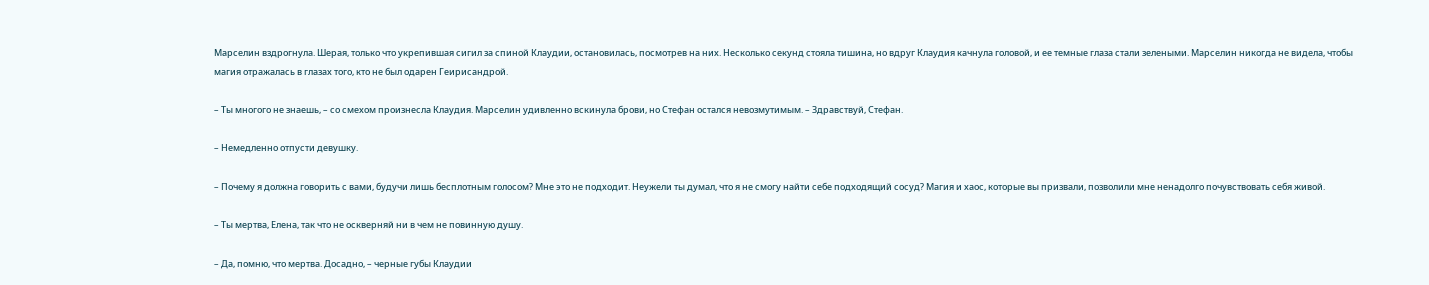Марселин вздрогнула. Шерая, только что укрепившая сигил за спиной Клаудии, остановилась, посмотрев на них. Несколько секунд стояла тишина, но вдруг Клаудия качнула головой, и ее темные глаза стали зелеными. Марселин никогда не видела, чтобы магия отражалась в глазах того, кто не был одарен Геирисандрой.

– Ты многого не знаешь, – со смехом произнесла Клаудия. Марселин удивленно вскинула брови, но Стефан остался невозмутимым. – Здравствуй, Стефан.

– Немедленно отпусти девушку.

– Почему я должна говорить с вами, будучи лишь бесплотным голосом? Мне это не подходит. Неужели ты думал, что я не смогу найти себе подходящий сосуд? Магия и хаос, которые вы призвали, позволили мне ненадолго почувствовать себя живой.

– Ты мертва, Елена, так что не оскверняй ни в чем не повинную душу.

– Да, помню, что мертва. Досадно, – черные губы Клаудии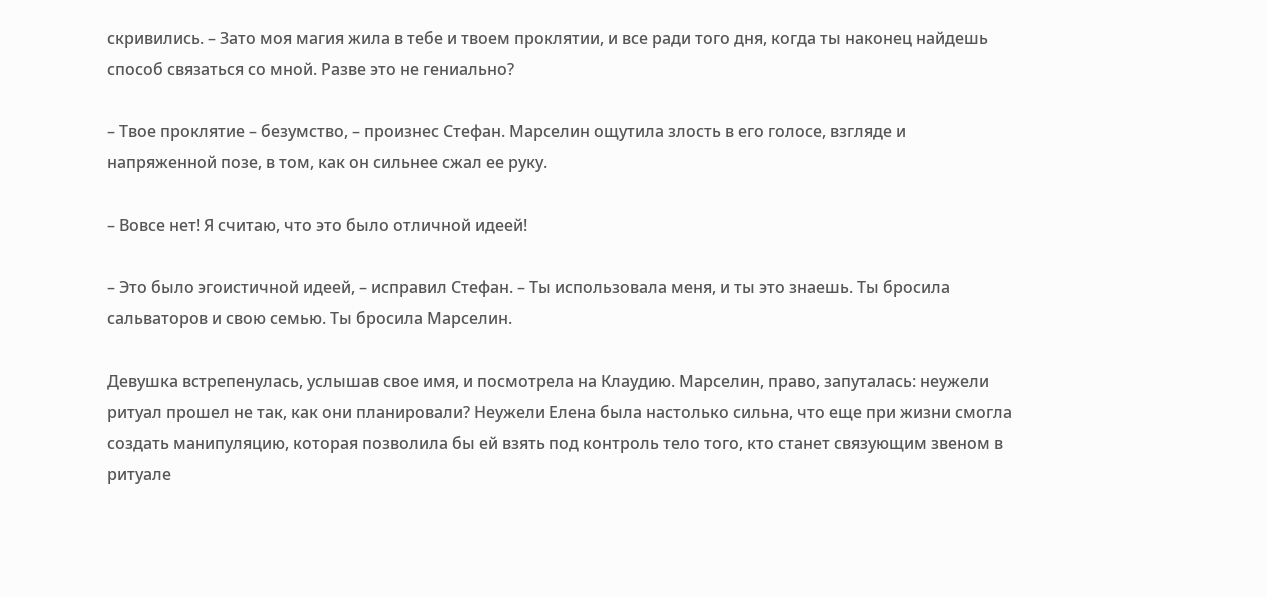скривились. – Зато моя магия жила в тебе и твоем проклятии, и все ради того дня, когда ты наконец найдешь способ связаться со мной. Разве это не гениально?

– Твое проклятие – безумство, – произнес Стефан. Марселин ощутила злость в его голосе, взгляде и напряженной позе, в том, как он сильнее сжал ее руку.

– Вовсе нет! Я считаю, что это было отличной идеей!

– Это было эгоистичной идеей, – исправил Стефан. – Ты использовала меня, и ты это знаешь. Ты бросила сальваторов и свою семью. Ты бросила Марселин.

Девушка встрепенулась, услышав свое имя, и посмотрела на Клаудию. Марселин, право, запуталась: неужели ритуал прошел не так, как они планировали? Неужели Елена была настолько сильна, что еще при жизни смогла создать манипуляцию, которая позволила бы ей взять под контроль тело того, кто станет связующим звеном в ритуале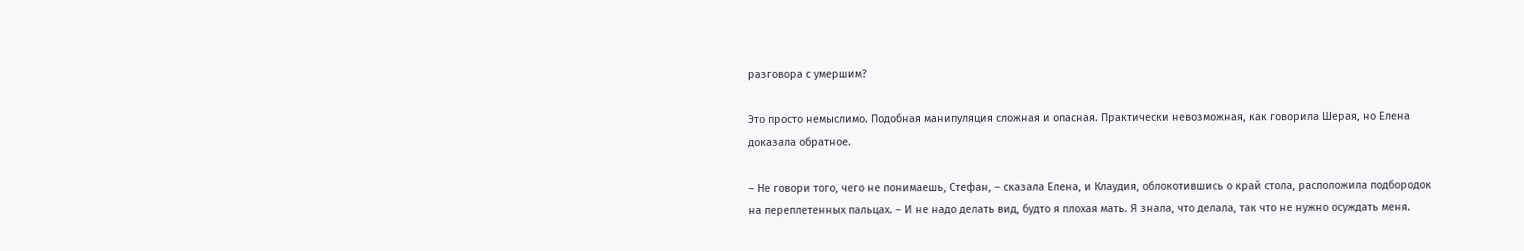разговора с умершим?

Это просто немыслимо. Подобная манипуляция сложная и опасная. Практически невозможная, как говорила Шерая, но Елена доказала обратное.

– Не говори того, чего не понимаешь, Стефан, – сказала Елена, и Клаудия, облокотившись о край стола, расположила подбородок на переплетенных пальцах. – И не надо делать вид, будто я плохая мать. Я знала, что делала, так что не нужно осуждать меня.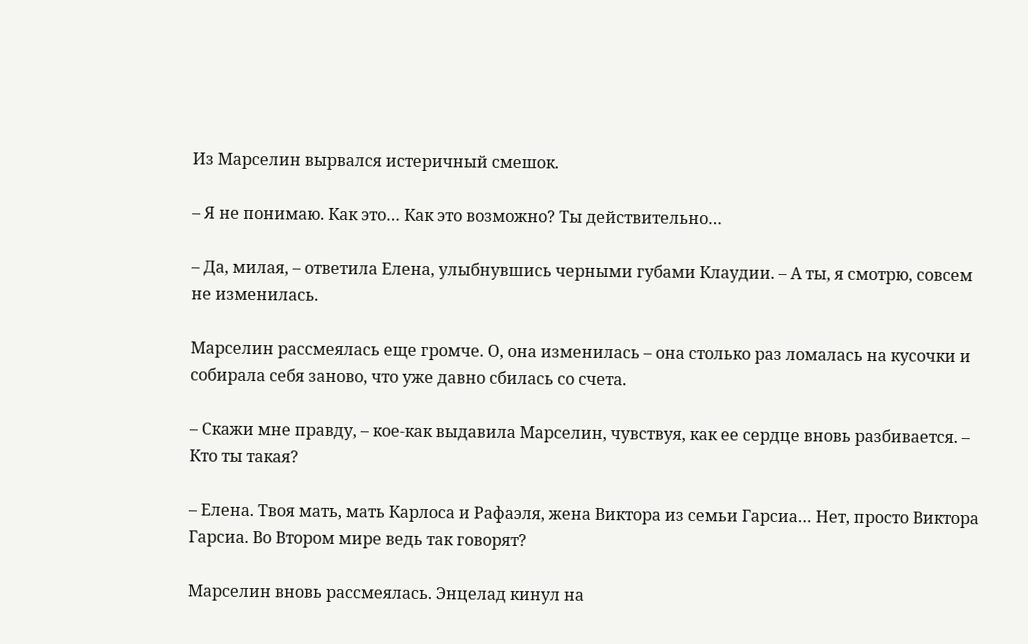Из Марселин вырвался истеричный смешок.

– Я не понимаю. Как это… Как это возможно? Ты действительно…

– Да, милая, – ответила Елена, улыбнувшись черными губами Клаудии. – А ты, я смотрю, совсем не изменилась.

Марселин рассмеялась еще громче. О, она изменилась – она столько раз ломалась на кусочки и собирала себя заново, что уже давно сбилась со счета.

– Скажи мне правду, – кое-как выдавила Марселин, чувствуя, как ее сердце вновь разбивается. – Кто ты такая?

– Елена. Твоя мать, мать Карлоса и Рафаэля, жена Виктора из семьи Гарсиа… Нет, просто Виктора Гарсиа. Во Втором мире ведь так говорят?

Марселин вновь рассмеялась. Энцелад кинул на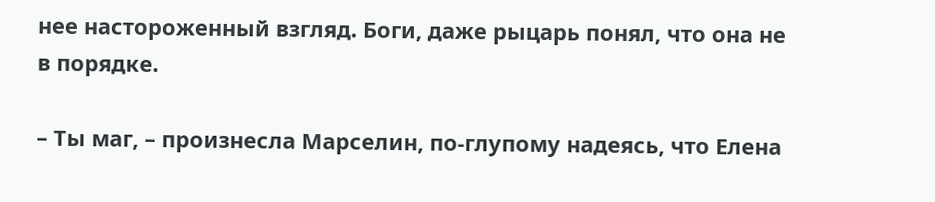нее настороженный взгляд. Боги, даже рыцарь понял, что она не в порядке.

– Ты маг, – произнесла Марселин, по-глупому надеясь, что Елена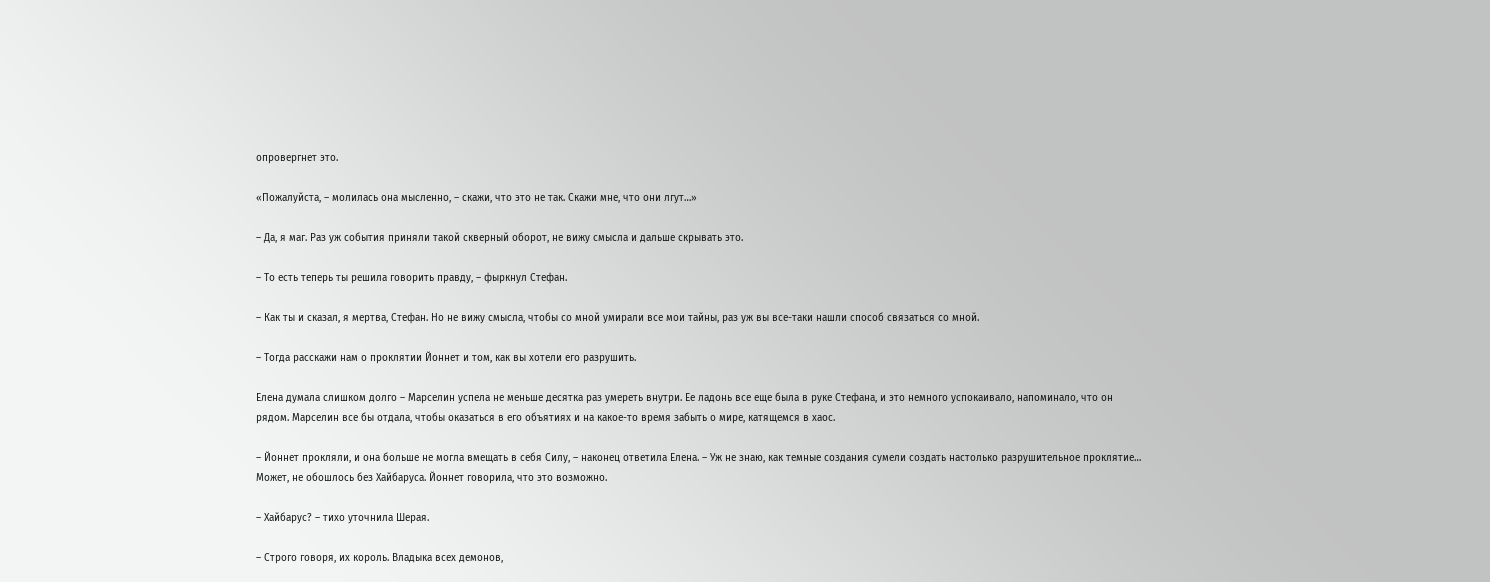опровергнет это.

«Пожалуйста, – молилась она мысленно, – скажи, что это не так. Скажи мне, что они лгут…»

– Да, я маг. Раз уж события приняли такой скверный оборот, не вижу смысла и дальше скрывать это.

– То есть теперь ты решила говорить правду, – фыркнул Стефан.

– Как ты и сказал, я мертва, Стефан. Но не вижу смысла, чтобы со мной умирали все мои тайны, раз уж вы все-таки нашли способ связаться со мной.

– Тогда расскажи нам о проклятии Йоннет и том, как вы хотели его разрушить.

Елена думала слишком долго – Марселин успела не меньше десятка раз умереть внутри. Ее ладонь все еще была в руке Стефана, и это немного успокаивало, напоминало, что он рядом. Марселин все бы отдала, чтобы оказаться в его объятиях и на какое-то время забыть о мире, катящемся в хаос.

– Йоннет прокляли, и она больше не могла вмещать в себя Силу, – наконец ответила Елена. – Уж не знаю, как темные создания сумели создать настолько разрушительное проклятие… Может, не обошлось без Хайбаруса. Йоннет говорила, что это возможно.

– Хайбарус? – тихо уточнила Шерая.

– Строго говоря, их король. Владыка всех демонов,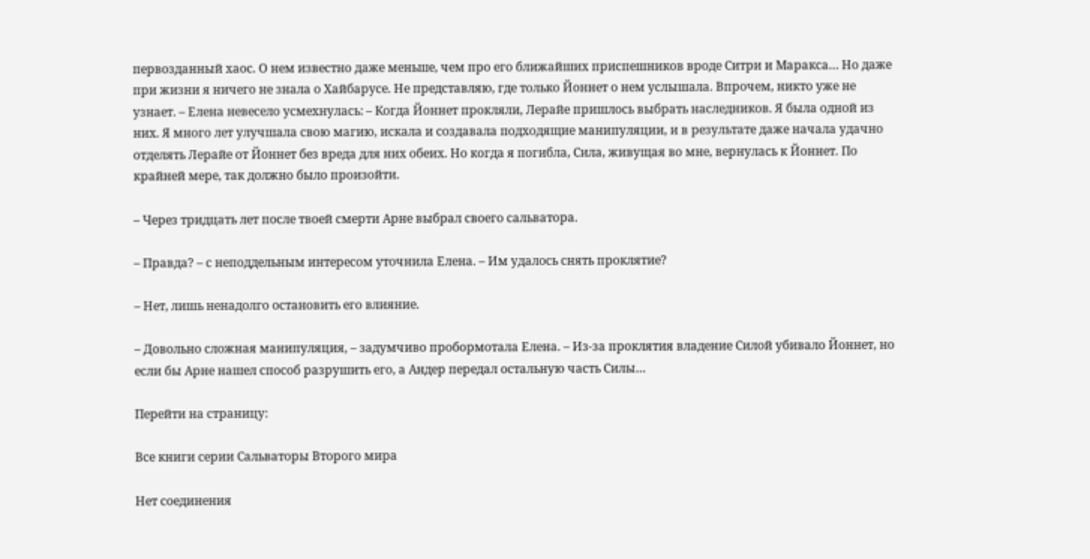первозданный хаос. О нем известно даже меньше, чем про его ближайших приспешников вроде Ситри и Маракса… Но даже при жизни я ничего не знала о Хайбарусе. Не представляю, где только Йоннет о нем услышала. Впрочем, никто уже не узнает. – Елена невесело усмехнулась: – Когда Йоннет прокляли, Лерайе пришлось выбрать наследников. Я была одной из них. Я много лет улучшала свою магию, искала и создавала подходящие манипуляции, и в результате даже начала удачно отделять Лерайе от Йоннет без вреда для них обеих. Но когда я погибла, Сила, живущая во мне, вернулась к Йоннет. По крайней мере, так должно было произойти.

– Через тридцать лет после твоей смерти Арне выбрал своего сальватора.

– Правда? – с неподдельным интересом уточнила Елена. – Им удалось снять проклятие?

– Нет, лишь ненадолго остановить его влияние.

– Довольно сложная манипуляция, – задумчиво пробормотала Елена. – Из-за проклятия владение Силой убивало Йоннет, но если бы Арне нашел способ разрушить его, а Андер передал остальную часть Силы…

Перейти на страницу:

Все книги серии Сальваторы Второго мира

Нет соединения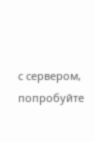с сервером, попробуйте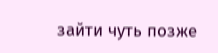зайти чуть позже